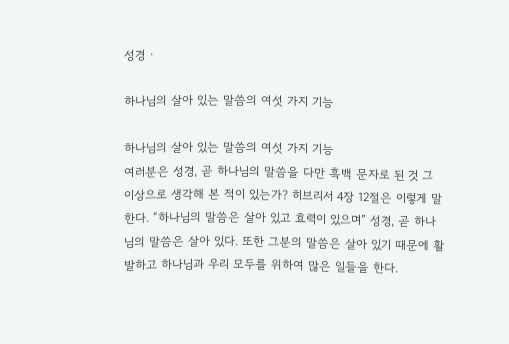성경 ·

하나님의 살아 있는 말씀의 여섯 가지 기능

하나님의 살아 있는 말씀의 여섯 가지 기능
여러분은 성경, 곧 하나님의 말씀을 다만 흑백 문자로 된 것 그 이상으로 생각해 본 적이 있는가? 히브리서 4장 12절은 이렇게 말한다. “하나님의 말씀은 살아 있고 효력이 있으며” 성경, 곧 하나님의 말씀은 살아 있다. 또한 그분의 말씀은 살아 있기 때문에 활발하고 하나님과 우리 모두를 위하여 많은 일들을 한다.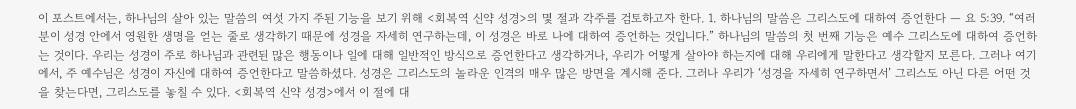이 포스트에서는, 하나님의 살아 있는 말씀의 여섯 가지 주된 기능을 보기 위해 <회복역 신약 성경>의 몇 절과 각주를 검토하고자 한다. 1. 하나님의 말씀은 그리스도에 대하여 증언한다 ― 요 5:39. “여러분이 성경 안에서 영원한 생명을 얻는 줄로 생각하기 때문에 성경을 자세히 연구하는데, 이 성경은 바로 나에 대하여 증언하는 것입니다.” 하나님의 말씀의 첫 번째 기능은 예수 그리스도에 대하여 증언하는 것이다. 우리는 성경이 주로 하나님과 관련된 많은 행동이나 일에 대해 일반적인 방식으로 증언한다고 생각하거나, 우리가 어떻게 살아야 하는지에 대해 우리에게 말한다고 생각할지 모른다. 그러나 여기에서, 주 예수님은 성경이 자신에 대하여 증언한다고 말씀하셨다. 성경은 그리스도의 놀라운 인격의 매우 많은 방면을 계시해 준다. 그러나 우리가 ‘성경을 자세히 연구하면서’ 그리스도 아닌 다른 어떤 것을 찾는다면, 그리스도를 놓칠 수 있다. <회복역 신약 성경>에서 이 절에 대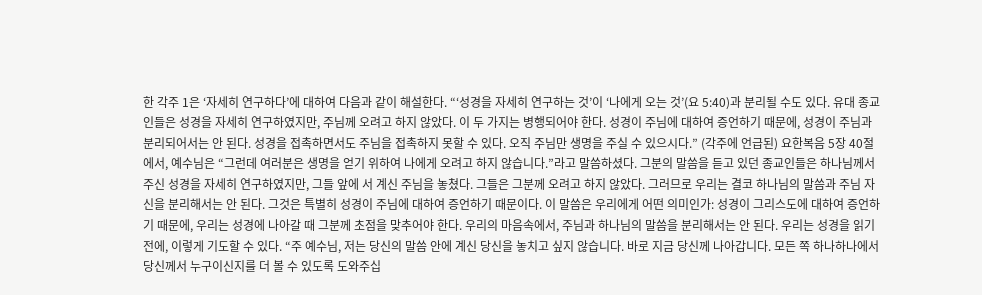한 각주 1은 ‘자세히 연구하다’에 대하여 다음과 같이 해설한다. “‘성경을 자세히 연구하는 것’이 ‘나에게 오는 것’(요 5:40)과 분리될 수도 있다. 유대 종교인들은 성경을 자세히 연구하였지만, 주님께 오려고 하지 않았다. 이 두 가지는 병행되어야 한다. 성경이 주님에 대하여 증언하기 때문에, 성경이 주님과 분리되어서는 안 된다. 성경을 접촉하면서도 주님을 접촉하지 못할 수 있다. 오직 주님만 생명을 주실 수 있으시다.” (각주에 언급된) 요한복음 5장 40절에서, 예수님은 “그런데 여러분은 생명을 얻기 위하여 나에게 오려고 하지 않습니다.”라고 말씀하셨다. 그분의 말씀을 듣고 있던 종교인들은 하나님께서 주신 성경을 자세히 연구하였지만, 그들 앞에 서 계신 주님을 놓쳤다. 그들은 그분께 오려고 하지 않았다. 그러므로 우리는 결코 하나님의 말씀과 주님 자신을 분리해서는 안 된다. 그것은 특별히 성경이 주님에 대하여 증언하기 때문이다. 이 말씀은 우리에게 어떤 의미인가: 성경이 그리스도에 대하여 증언하기 때문에, 우리는 성경에 나아갈 때 그분께 초점을 맞추어야 한다. 우리의 마음속에서, 주님과 하나님의 말씀을 분리해서는 안 된다. 우리는 성경을 읽기 전에, 이렇게 기도할 수 있다. “주 예수님, 저는 당신의 말씀 안에 계신 당신을 놓치고 싶지 않습니다. 바로 지금 당신께 나아갑니다. 모든 쪽 하나하나에서 당신께서 누구이신지를 더 볼 수 있도록 도와주십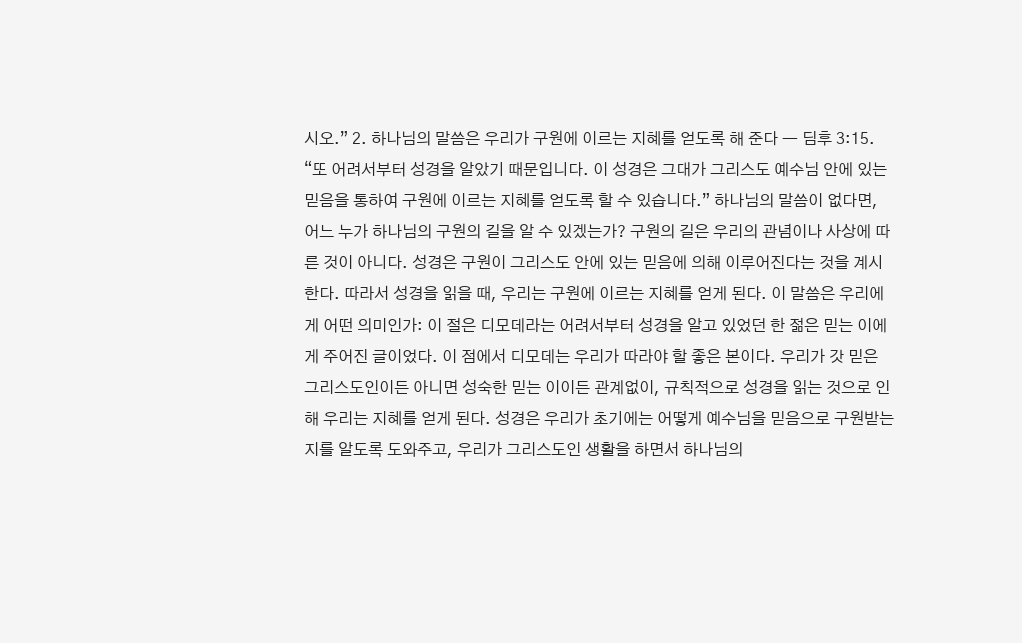시오.” 2. 하나님의 말씀은 우리가 구원에 이르는 지혜를 얻도록 해 준다 ― 딤후 3:15. “또 어려서부터 성경을 알았기 때문입니다. 이 성경은 그대가 그리스도 예수님 안에 있는 믿음을 통하여 구원에 이르는 지혜를 얻도록 할 수 있습니다.” 하나님의 말씀이 없다면, 어느 누가 하나님의 구원의 길을 알 수 있겠는가? 구원의 길은 우리의 관념이나 사상에 따른 것이 아니다. 성경은 구원이 그리스도 안에 있는 믿음에 의해 이루어진다는 것을 계시한다. 따라서 성경을 읽을 때, 우리는 구원에 이르는 지혜를 얻게 된다. 이 말씀은 우리에게 어떤 의미인가: 이 절은 디모데라는 어려서부터 성경을 알고 있었던 한 젊은 믿는 이에게 주어진 글이었다. 이 점에서 디모데는 우리가 따라야 할 좋은 본이다. 우리가 갓 믿은 그리스도인이든 아니면 성숙한 믿는 이이든 관계없이, 규칙적으로 성경을 읽는 것으로 인해 우리는 지혜를 얻게 된다. 성경은 우리가 초기에는 어떻게 예수님을 믿음으로 구원받는지를 알도록 도와주고, 우리가 그리스도인 생활을 하면서 하나님의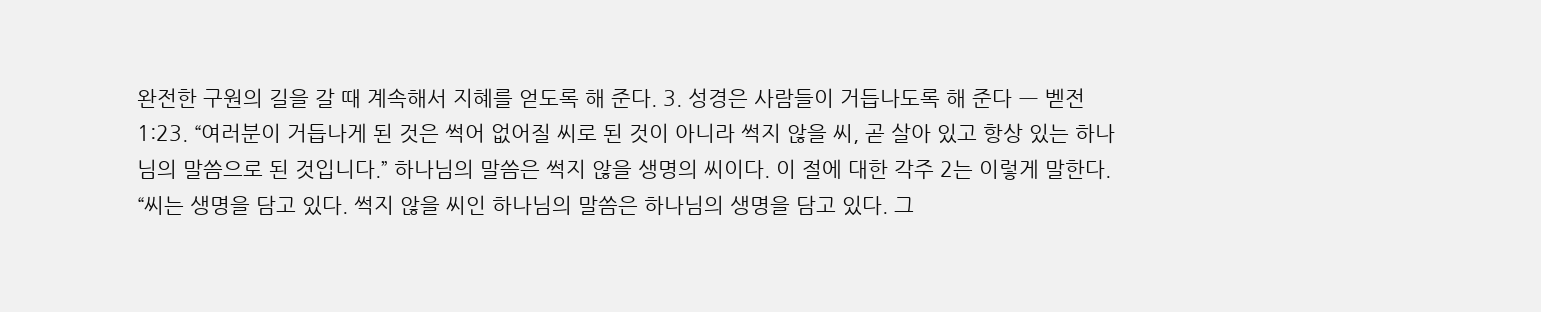완전한 구원의 길을 갈 때 계속해서 지혜를 얻도록 해 준다. 3. 성경은 사람들이 거듭나도록 해 준다 ― 벧전 1:23. “여러분이 거듭나게 된 것은 썩어 없어질 씨로 된 것이 아니라 썩지 않을 씨, 곧 살아 있고 항상 있는 하나님의 말씀으로 된 것입니다.” 하나님의 말씀은 썩지 않을 생명의 씨이다. 이 절에 대한 각주 2는 이렇게 말한다. “씨는 생명을 담고 있다. 썩지 않을 씨인 하나님의 말씀은 하나님의 생명을 담고 있다. 그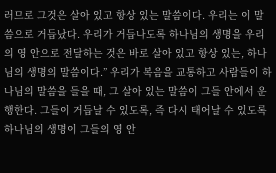러므로 그것은 살아 있고 항상 있는 말씀이다. 우리는 이 말씀으로 거듭났다. 우리가 거듭나도록 하나님의 생명을 우리의 영 안으로 전달하는 것은 바로 살아 있고 항상 있는, 하나님의 생명의 말씀이다.” 우리가 복음을 교통하고 사람들이 하나님의 말씀을 들을 때, 그 살아 있는 말씀이 그들 안에서 운행한다. 그들이 거듭날 수 있도록, 즉 다시 태어날 수 있도록 하나님의 생명이 그들의 영 안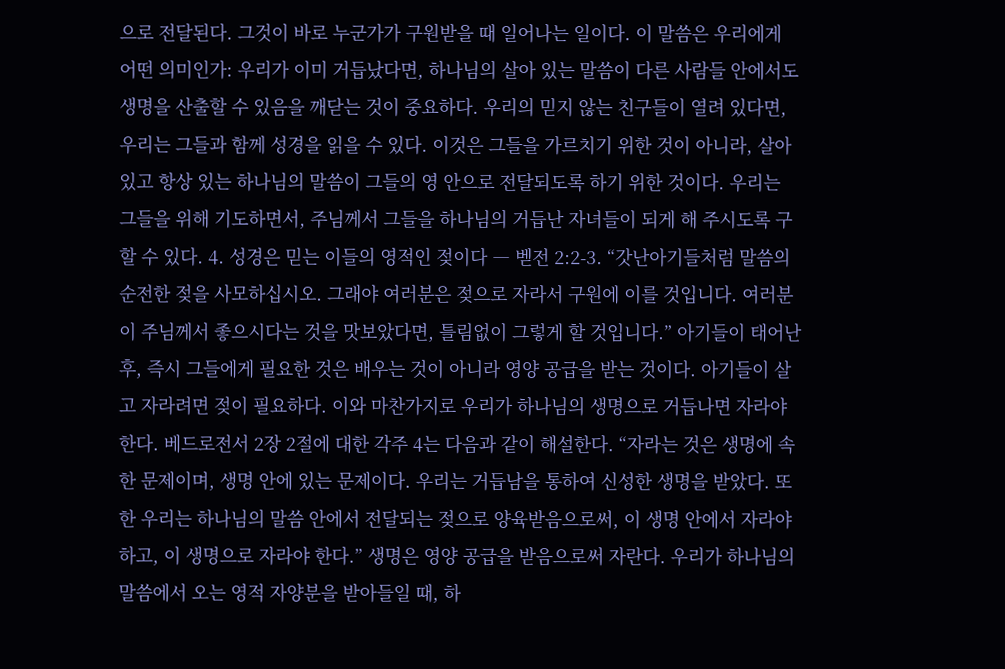으로 전달된다. 그것이 바로 누군가가 구원받을 때 일어나는 일이다. 이 말씀은 우리에게 어떤 의미인가: 우리가 이미 거듭났다면, 하나님의 살아 있는 말씀이 다른 사람들 안에서도 생명을 산출할 수 있음을 깨닫는 것이 중요하다. 우리의 믿지 않는 친구들이 열려 있다면, 우리는 그들과 함께 성경을 읽을 수 있다. 이것은 그들을 가르치기 위한 것이 아니라, 살아 있고 항상 있는 하나님의 말씀이 그들의 영 안으로 전달되도록 하기 위한 것이다. 우리는 그들을 위해 기도하면서, 주님께서 그들을 하나님의 거듭난 자녀들이 되게 해 주시도록 구할 수 있다. 4. 성경은 믿는 이들의 영적인 젖이다 ― 벧전 2:2-3. “갓난아기들처럼 말씀의 순전한 젖을 사모하십시오. 그래야 여러분은 젖으로 자라서 구원에 이를 것입니다. 여러분이 주님께서 좋으시다는 것을 맛보았다면, 틀림없이 그렇게 할 것입니다.” 아기들이 태어난 후, 즉시 그들에게 필요한 것은 배우는 것이 아니라 영양 공급을 받는 것이다. 아기들이 살고 자라려면 젖이 필요하다. 이와 마찬가지로 우리가 하나님의 생명으로 거듭나면 자라야 한다. 베드로전서 2장 2절에 대한 각주 4는 다음과 같이 해설한다. “자라는 것은 생명에 속한 문제이며, 생명 안에 있는 문제이다. 우리는 거듭남을 통하여 신성한 생명을 받았다. 또한 우리는 하나님의 말씀 안에서 전달되는 젖으로 양육받음으로써, 이 생명 안에서 자라야 하고, 이 생명으로 자라야 한다.” 생명은 영양 공급을 받음으로써 자란다. 우리가 하나님의 말씀에서 오는 영적 자양분을 받아들일 때, 하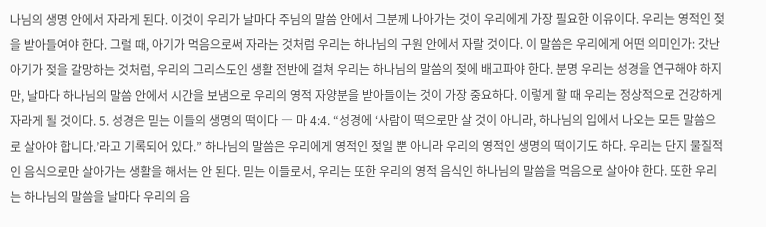나님의 생명 안에서 자라게 된다. 이것이 우리가 날마다 주님의 말씀 안에서 그분께 나아가는 것이 우리에게 가장 필요한 이유이다. 우리는 영적인 젖을 받아들여야 한다. 그럴 때, 아기가 먹음으로써 자라는 것처럼 우리는 하나님의 구원 안에서 자랄 것이다. 이 말씀은 우리에게 어떤 의미인가: 갓난아기가 젖을 갈망하는 것처럼, 우리의 그리스도인 생활 전반에 걸쳐 우리는 하나님의 말씀의 젖에 배고파야 한다. 분명 우리는 성경을 연구해야 하지만, 날마다 하나님의 말씀 안에서 시간을 보냄으로 우리의 영적 자양분을 받아들이는 것이 가장 중요하다. 이렇게 할 때 우리는 정상적으로 건강하게 자라게 될 것이다. 5. 성경은 믿는 이들의 생명의 떡이다 ― 마 4:4. “성경에 ‘사람이 떡으로만 살 것이 아니라, 하나님의 입에서 나오는 모든 말씀으로 살아야 합니다.’라고 기록되어 있다.” 하나님의 말씀은 우리에게 영적인 젖일 뿐 아니라 우리의 영적인 생명의 떡이기도 하다. 우리는 단지 물질적인 음식으로만 살아가는 생활을 해서는 안 된다. 믿는 이들로서, 우리는 또한 우리의 영적 음식인 하나님의 말씀을 먹음으로 살아야 한다. 또한 우리는 하나님의 말씀을 날마다 우리의 음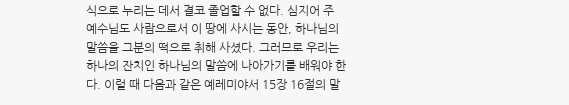식으로 누리는 데서 결코 졸업할 수 없다. 심지어 주 예수님도 사람으로서 이 땅에 사시는 동안, 하나님의 말씀을 그분의 떡으로 취해 사셨다. 그러므로 우리는 하나의 잔치인 하나님의 말씀에 나아가기를 배워야 한다. 이럴 때 다음과 같은 예레미야서 15장 16절의 말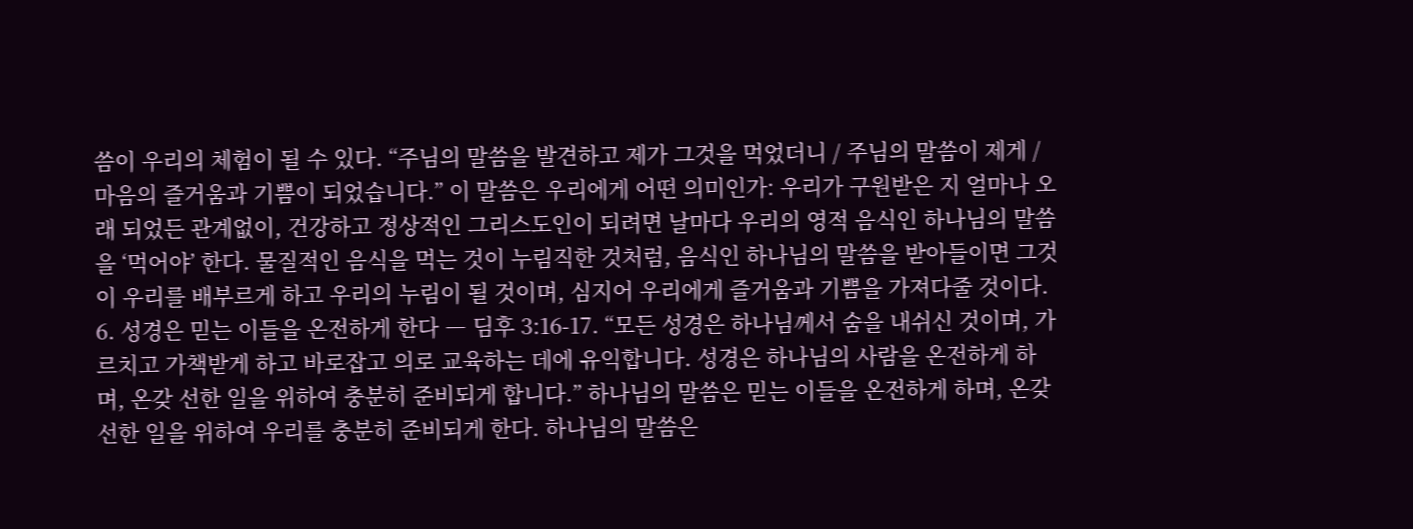씀이 우리의 체험이 될 수 있다. “주님의 말씀을 발견하고 제가 그것을 먹었더니 / 주님의 말씀이 제게 / 마음의 즐거움과 기쁨이 되었습니다.” 이 말씀은 우리에게 어떤 의미인가: 우리가 구원받은 지 얼마나 오래 되었든 관계없이, 건강하고 정상적인 그리스도인이 되려면 날마다 우리의 영적 음식인 하나님의 말씀을 ‘먹어야’ 한다. 물질적인 음식을 먹는 것이 누림직한 것처럼, 음식인 하나님의 말씀을 받아들이면 그것이 우리를 배부르게 하고 우리의 누림이 될 것이며, 심지어 우리에게 즐거움과 기쁨을 가져다줄 것이다. 6. 성경은 믿는 이들을 온전하게 한다 ― 딤후 3:16-17. “모든 성경은 하나님께서 숨을 내쉬신 것이며, 가르치고 가책받게 하고 바로잡고 의로 교육하는 데에 유익합니다. 성경은 하나님의 사람을 온전하게 하며, 온갖 선한 일을 위하여 충분히 준비되게 합니다.” 하나님의 말씀은 믿는 이들을 온전하게 하며, 온갖 선한 일을 위하여 우리를 충분히 준비되게 한다. 하나님의 말씀은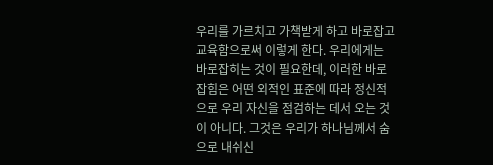우리를 가르치고 가책받게 하고 바로잡고 교육함으로써 이렇게 한다. 우리에게는 바로잡히는 것이 필요한데, 이러한 바로잡힘은 어떤 외적인 표준에 따라 정신적으로 우리 자신을 점검하는 데서 오는 것이 아니다. 그것은 우리가 하나님께서 숨으로 내쉬신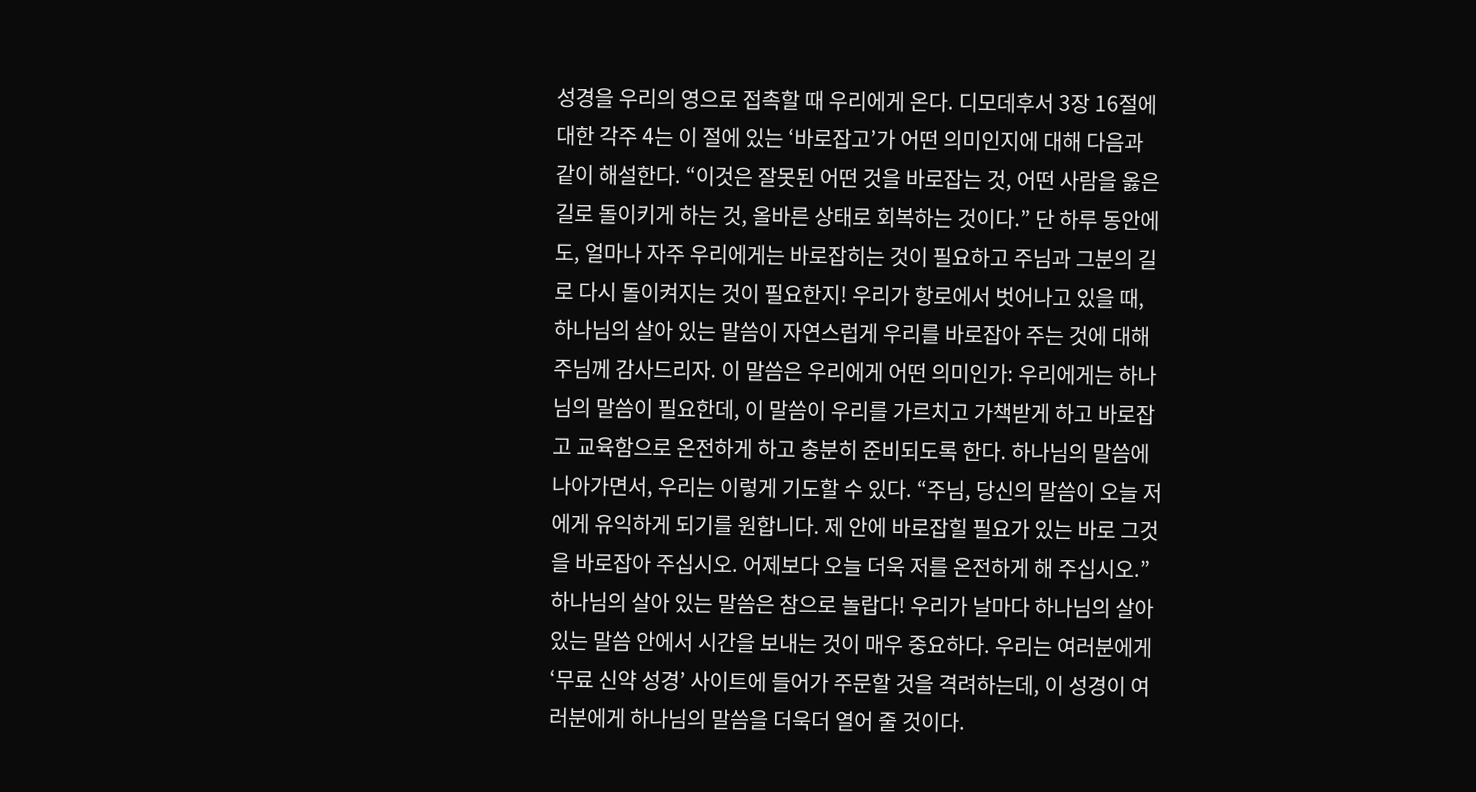성경을 우리의 영으로 접촉할 때 우리에게 온다. 디모데후서 3장 16절에 대한 각주 4는 이 절에 있는 ‘바로잡고’가 어떤 의미인지에 대해 다음과 같이 해설한다. “이것은 잘못된 어떤 것을 바로잡는 것, 어떤 사람을 옳은 길로 돌이키게 하는 것, 올바른 상태로 회복하는 것이다.” 단 하루 동안에도, 얼마나 자주 우리에게는 바로잡히는 것이 필요하고 주님과 그분의 길로 다시 돌이켜지는 것이 필요한지! 우리가 항로에서 벗어나고 있을 때, 하나님의 살아 있는 말씀이 자연스럽게 우리를 바로잡아 주는 것에 대해 주님께 감사드리자. 이 말씀은 우리에게 어떤 의미인가: 우리에게는 하나님의 말씀이 필요한데, 이 말씀이 우리를 가르치고 가책받게 하고 바로잡고 교육함으로 온전하게 하고 충분히 준비되도록 한다. 하나님의 말씀에 나아가면서, 우리는 이렇게 기도할 수 있다. “주님, 당신의 말씀이 오늘 저에게 유익하게 되기를 원합니다. 제 안에 바로잡힐 필요가 있는 바로 그것을 바로잡아 주십시오. 어제보다 오늘 더욱 저를 온전하게 해 주십시오.” 하나님의 살아 있는 말씀은 참으로 놀랍다! 우리가 날마다 하나님의 살아 있는 말씀 안에서 시간을 보내는 것이 매우 중요하다. 우리는 여러분에게 ‘무료 신약 성경’ 사이트에 들어가 주문할 것을 격려하는데, 이 성경이 여러분에게 하나님의 말씀을 더욱더 열어 줄 것이다.